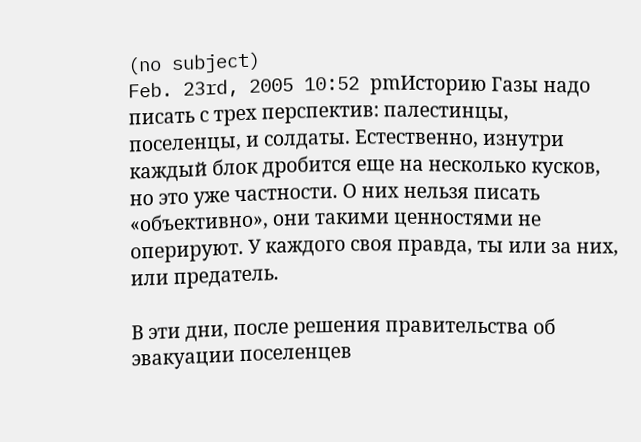(no subject)
Feb. 23rd, 2005 10:52 pmИсторию Газы надо писать с трех перспектив: палестинцы, поселенцы, и солдаты. Естественно, изнутри каждый блок дробится еще на несколько кусков, но это уже частности. О них нельзя писать «объективно», они такими ценностями не оперируют. У каждого своя правда, ты или за них, или предатель.

В эти дни, после решения правительства об эвакуации поселенцев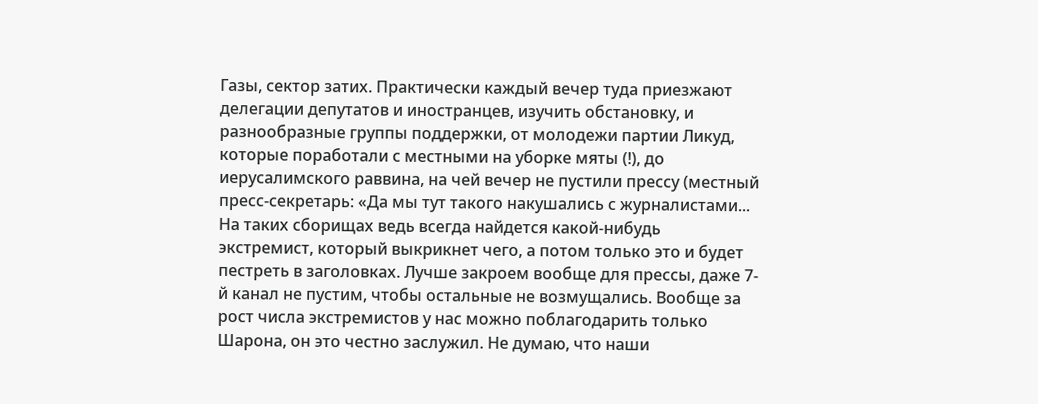Газы, сектор затих. Практически каждый вечер туда приезжают делегации депутатов и иностранцев, изучить обстановку, и разнообразные группы поддержки, от молодежи партии Ликуд, которые поработали с местными на уборке мяты (!), до иерусалимского раввина, на чей вечер не пустили прессу (местный пресс-секретарь: «Да мы тут такого накушались с журналистами... На таких сборищах ведь всегда найдется какой-нибудь экстремист, который выкрикнет чего, а потом только это и будет пестреть в заголовках. Лучше закроем вообще для прессы, даже 7-й канал не пустим, чтобы остальные не возмущались. Вообще за рост числа экстремистов у нас можно поблагодарить только Шарона, он это честно заслужил. Не думаю, что наши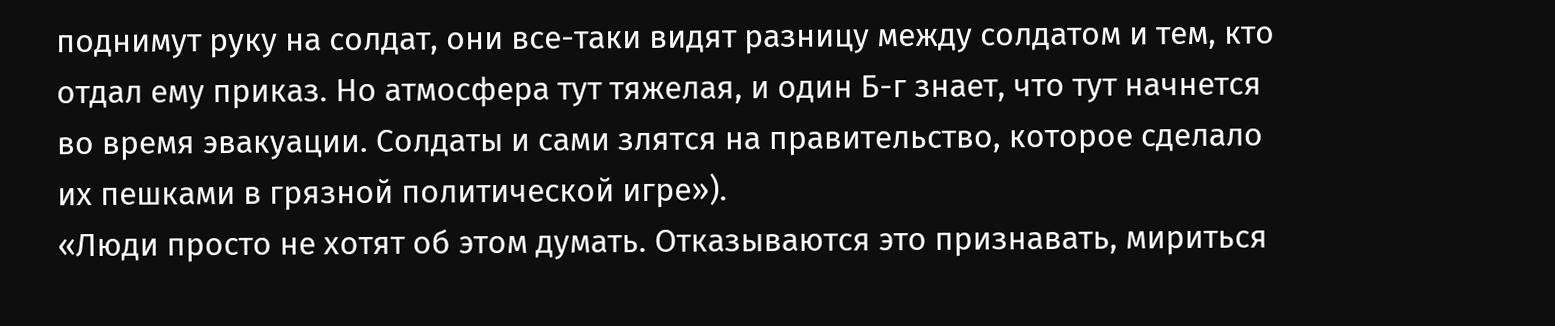поднимут руку на солдат, они все-таки видят разницу между солдатом и тем, кто отдал ему приказ. Но атмосфера тут тяжелая, и один Б-г знает, что тут начнется во время эвакуации. Солдаты и сами злятся на правительство, которое сделало их пешками в грязной политической игре»).
«Люди просто не хотят об этом думать. Отказываются это признавать, мириться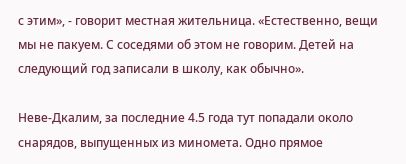с этим», - говорит местная жительница. «Естественно, вещи мы не пакуем. С соседями об этом не говорим. Детей на следующий год записали в школу, как обычно».

Неве-Дкалим, за последние 4.5 года тут попадали около снарядов, выпущенных из миномета. Одно прямое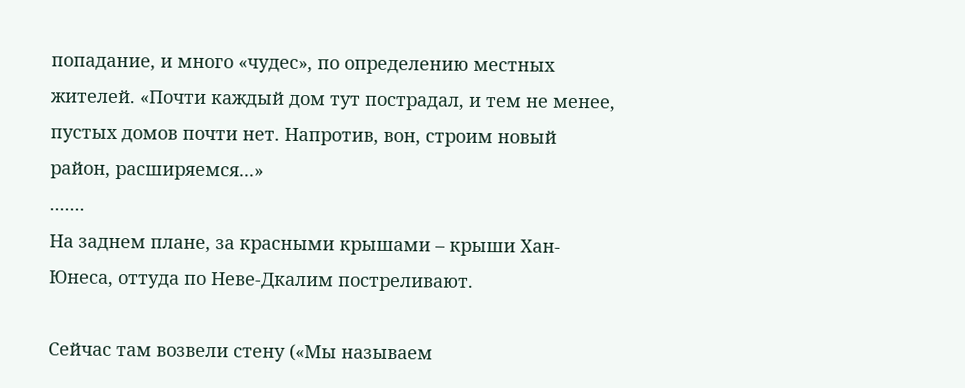попадание, и много «чудес», по определению местных жителей. «Почти каждый дом тут пострадал, и тем не менее, пустых домов почти нет. Напротив, вон, строим новый район, расширяемся...»
.......
На заднем плане, за красными крышами – крыши Хан-Юнеса, оттуда по Неве-Дкалим постреливают.

Сейчас там возвели стену («Мы называем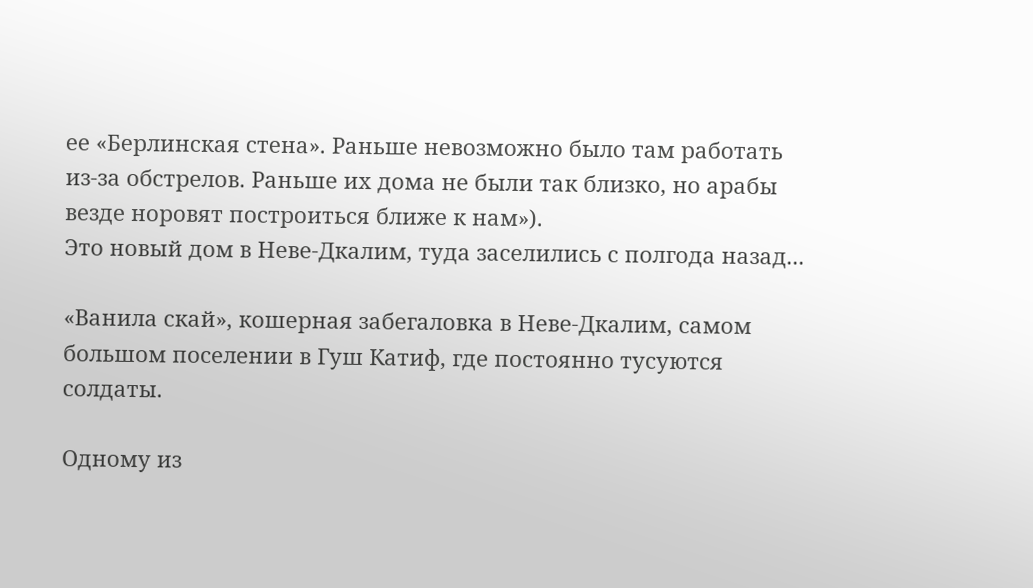ее «Берлинская стена». Раньше невозможно было там работать из-за обстрелов. Раньше их дома не были так близко, но арабы везде норовят построиться ближе к нам»).
Это новый дом в Неве-Дкалим, туда заселились с полгода назад...

«Ванила скай», кошерная забегаловка в Неве-Дкалим, самом большом поселении в Гуш Катиф, где постоянно тусуются солдаты.

Одному из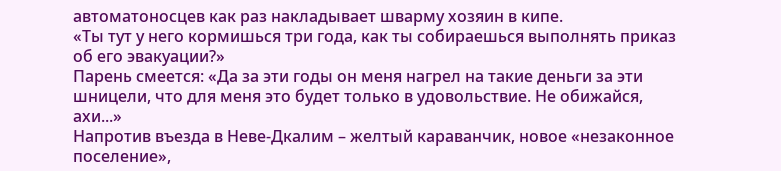автоматоносцев как раз накладывает шварму хозяин в кипе.
«Ты тут у него кормишься три года, как ты собираешься выполнять приказ об его эвакуации?»
Парень смеется: «Да за эти годы он меня нагрел на такие деньги за эти шницели, что для меня это будет только в удовольствие. Не обижайся, ахи...»
Напротив въезда в Неве-Дкалим – желтый караванчик, новое «незаконное поселение»,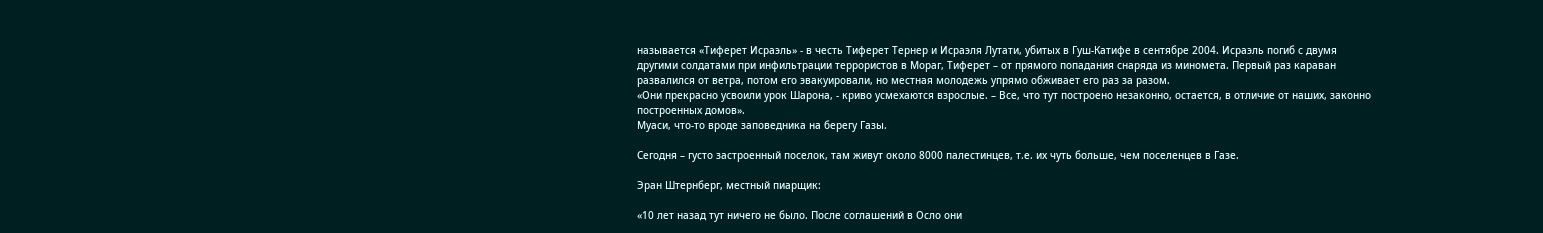называется «Тиферет Исраэль» - в честь Тиферет Тернер и Исраэля Лутати, убитых в Гуш-Катифе в сентябре 2004. Исраэль погиб с двумя другими солдатами при инфильтрации террористов в Мораг, Тиферет – от прямого попадания снаряда из миномета. Первый раз караван развалился от ветра, потом его эвакуировали, но местная молодежь упрямо обживает его раз за разом.
«Они прекрасно усвоили урок Шарона, - криво усмехаются взрослые. – Все, что тут построено незаконно, остается, в отличие от наших, законно построенных домов».
Муаси, что-то вроде заповедника на берегу Газы.

Сегодня – густо застроенный поселок, там живут около 8000 палестинцев, т.е. их чуть больше, чем поселенцев в Газе.

Эран Штернберг, местный пиарщик:

«10 лет назад тут ничего не было. После соглашений в Осло они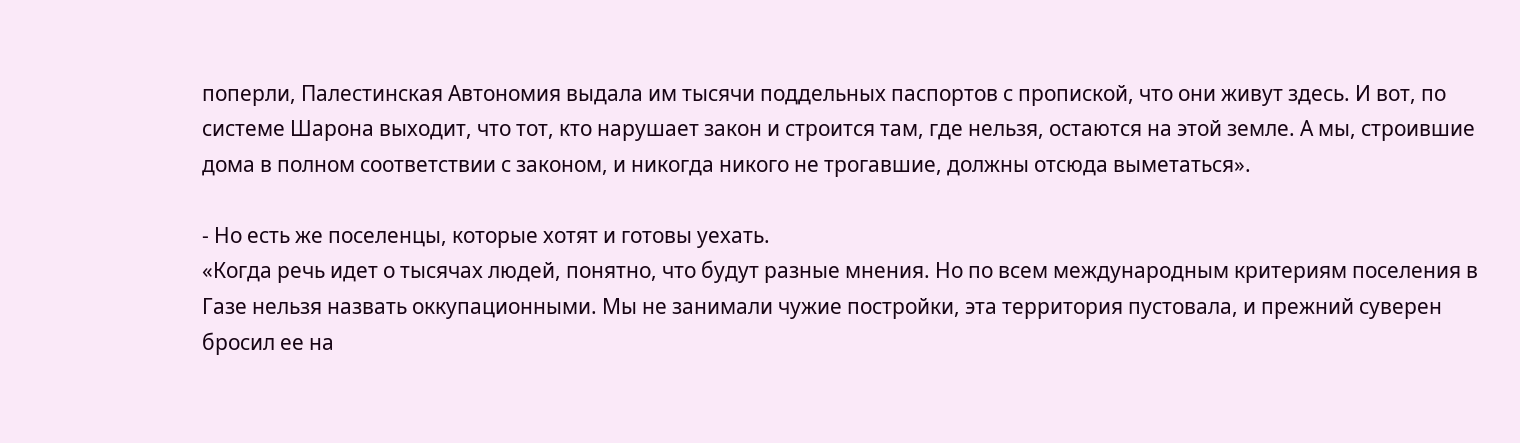поперли, Палестинская Автономия выдала им тысячи поддельных паспортов с пропиской, что они живут здесь. И вот, по системе Шарона выходит, что тот, кто нарушает закон и строится там, где нельзя, остаются на этой земле. А мы, строившие дома в полном соответствии с законом, и никогда никого не трогавшие, должны отсюда выметаться».

- Но есть же поселенцы, которые хотят и готовы уехать.
«Когда речь идет о тысячах людей, понятно, что будут разные мнения. Но по всем международным критериям поселения в Газе нельзя назвать оккупационными. Мы не занимали чужие постройки, эта территория пустовала, и прежний суверен бросил ее на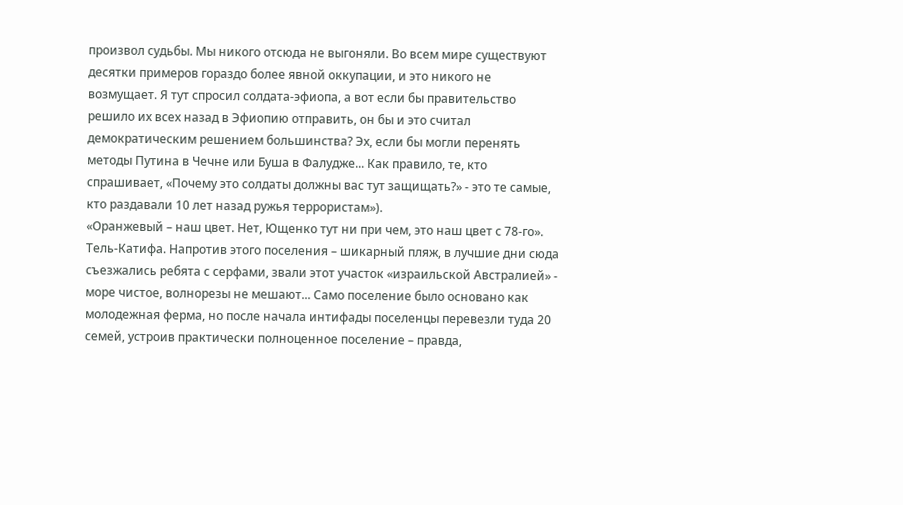произвол судьбы. Мы никого отсюда не выгоняли. Во всем мире существуют десятки примеров гораздо более явной оккупации, и это никого не возмущает. Я тут спросил солдата-эфиопа, а вот если бы правительство решило их всех назад в Эфиопию отправить, он бы и это считал демократическим решением большинства? Эх, если бы могли перенять методы Путина в Чечне или Буша в Фалудже... Как правило, те, кто спрашивает, «Почему это солдаты должны вас тут защищать?» - это те самые, кто раздавали 10 лет назад ружья террористам»).
«Оранжевый – наш цвет. Нет, Ющенко тут ни при чем, это наш цвет с 78-го».
Тель-Катифа. Напротив этого поселения – шикарный пляж, в лучшие дни сюда съезжались ребята с серфами, звали этот участок «израильской Австралией» - море чистое, волнорезы не мешают... Само поселение было основано как молодежная ферма, но после начала интифады поселенцы перевезли туда 20 семей, устроив практически полноценное поселение – правда,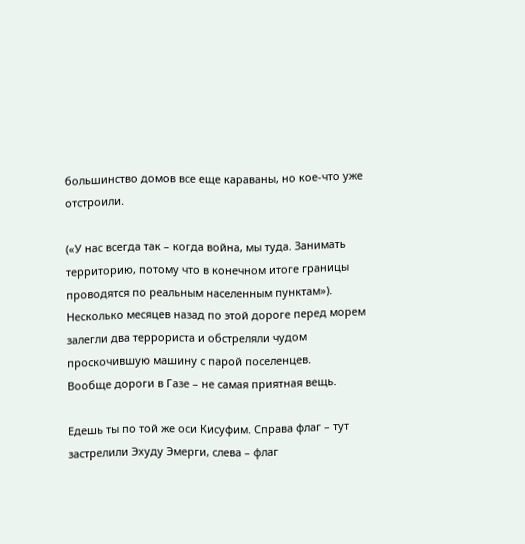большинство домов все еще караваны, но кое-что уже отстроили.

(«У нас всегда так – когда война, мы туда. Занимать территорию, потому что в конечном итоге границы проводятся по реальным населенным пунктам»).
Несколько месяцев назад по этой дороге перед морем залегли два террориста и обстреляли чудом проскочившую машину с парой поселенцев.
Вообще дороги в Газе – не самая приятная вещь.

Едешь ты по той же оси Кисуфим. Справа флаг – тут застрелили Эхуду Эмерги, слева – флаг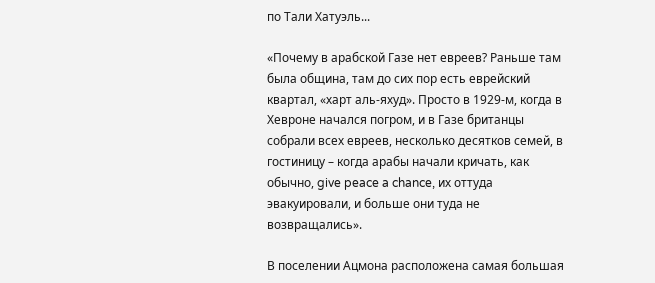по Тали Хатуэль...

«Почему в арабской Газе нет евреев? Раньше там была община, там до сих пор есть еврейский квартал, «харт аль-яхуд». Просто в 1929-м, когда в Хевроне начался погром, и в Газе британцы собрали всех евреев, несколько десятков семей, в гостиницу – когда арабы начали кричать, как обычно, give peace a chance, их оттуда эвакуировали, и больше они туда не возвращались».

В поселении Ацмона расположена самая большая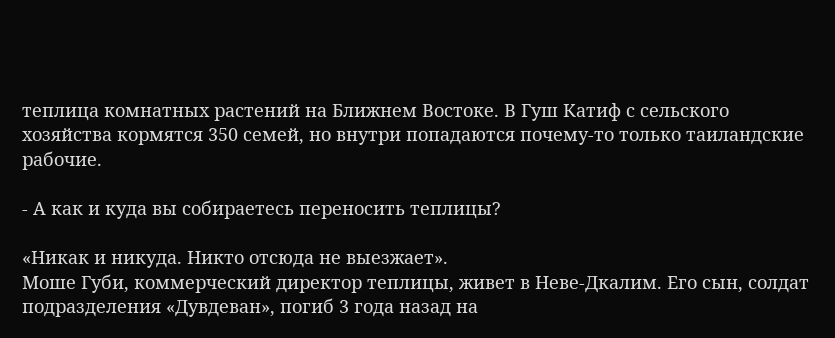теплица комнатных растений на Ближнем Востоке. В Гуш Катиф с сельского хозяйства кормятся 350 семей, но внутри попадаются почему-то только таиландские рабочие.

- А как и куда вы собираетесь переносить теплицы?

«Никак и никуда. Никто отсюда не выезжает».
Моше Губи, коммерческий директор теплицы, живет в Неве-Дкалим. Его сын, солдат подразделения «Дувдеван», погиб 3 года назад на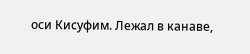оси Кисуфим. Лежал в канаве,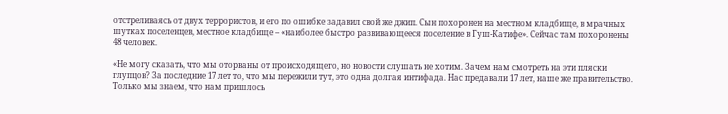отстреливаясь от двух террористов, и его по ошибке задавил свой же джип. Сын похоронен на местном кладбище, в мрачных шутках поселенцев, местное кладбище – «наиболее быстро развивающееся поселение в Гуш-Катифе». Сейчас там похоронены 48 человек.

«Не могу сказать, что мы оторваны от происходящего, но новости слушать не хотим. Зачем нам смотреть на эти пляски глупцов? За последние 17 лет то, что мы пережили тут, это одна долгая интифада. Нас предавали 17 лет, наше же правительство. Только мы знаем, что нам пришлось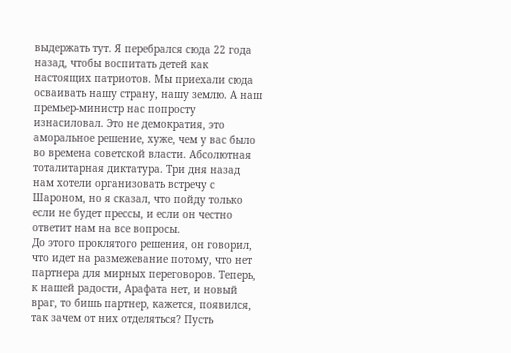выдержать тут. Я перебрался сюда 22 года назад, чтобы воспитать детей как настоящих патриотов. Мы приехали сюда осваивать нашу страну, нашу землю. А наш премьер-министр нас попросту изнасиловал. Это не демократия, это аморальное решение, хуже, чем у вас было во времена советской власти. Абсолютная тоталитарная диктатура. Три дня назад нам хотели организовать встречу с Шароном, но я сказал, что пойду только если не будет прессы, и если он честно ответит нам на все вопросы.
До этого проклятого решения, он говорил, что идет на размежевание потому, что нет партнера для мирных переговоров. Теперь, к нашей радости, Арафата нет, и новый враг, то бишь партнер, кажется, появился, так зачем от них отделяться? Пусть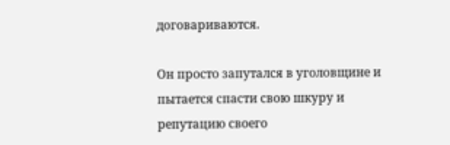договариваются.

Он просто запутался в уголовщине и пытается спасти свою шкуру и репутацию своего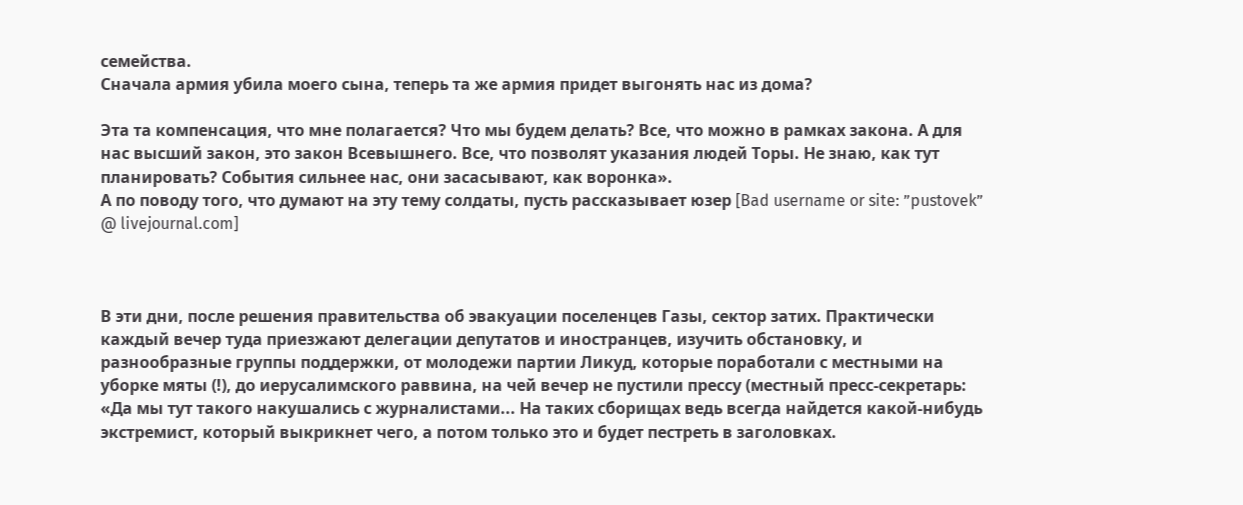семейства.
Сначала армия убила моего сына, теперь та же армия придет выгонять нас из дома?

Эта та компенсация, что мне полагается? Что мы будем делать? Все, что можно в рамках закона. А для нас высший закон, это закон Всевышнего. Все, что позволят указания людей Торы. Не знаю, как тут планировать? События сильнее нас, они засасывают, как воронка».
А по поводу того, что думают на эту тему солдаты, пусть рассказывает юзер [Bad username or site: ”pustovek” @ livejournal.com]



В эти дни, после решения правительства об эвакуации поселенцев Газы, сектор затих. Практически каждый вечер туда приезжают делегации депутатов и иностранцев, изучить обстановку, и разнообразные группы поддержки, от молодежи партии Ликуд, которые поработали с местными на уборке мяты (!), до иерусалимского раввина, на чей вечер не пустили прессу (местный пресс-секретарь: «Да мы тут такого накушались с журналистами... На таких сборищах ведь всегда найдется какой-нибудь экстремист, который выкрикнет чего, а потом только это и будет пестреть в заголовках.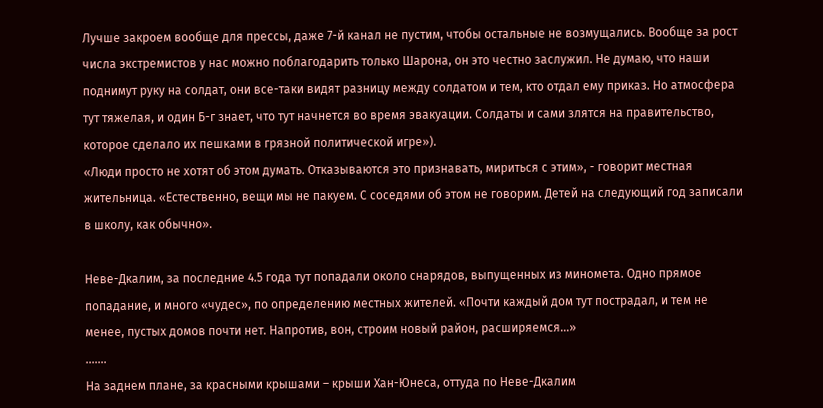Лучше закроем вообще для прессы, даже 7-й канал не пустим, чтобы остальные не возмущались. Вообще за рост числа экстремистов у нас можно поблагодарить только Шарона, он это честно заслужил. Не думаю, что наши поднимут руку на солдат, они все-таки видят разницу между солдатом и тем, кто отдал ему приказ. Но атмосфера тут тяжелая, и один Б-г знает, что тут начнется во время эвакуации. Солдаты и сами злятся на правительство, которое сделало их пешками в грязной политической игре»).
«Люди просто не хотят об этом думать. Отказываются это признавать, мириться с этим», - говорит местная жительница. «Естественно, вещи мы не пакуем. С соседями об этом не говорим. Детей на следующий год записали в школу, как обычно».

Неве-Дкалим, за последние 4.5 года тут попадали около снарядов, выпущенных из миномета. Одно прямое попадание, и много «чудес», по определению местных жителей. «Почти каждый дом тут пострадал, и тем не менее, пустых домов почти нет. Напротив, вон, строим новый район, расширяемся...»
.......
На заднем плане, за красными крышами – крыши Хан-Юнеса, оттуда по Неве-Дкалим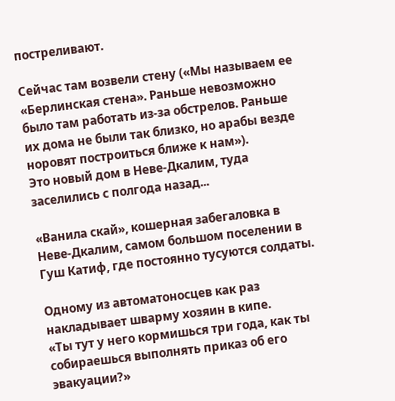постреливают.

Сейчас там возвели стену («Мы называем ее «Берлинская стена». Раньше невозможно было там работать из-за обстрелов. Раньше их дома не были так близко, но арабы везде норовят построиться ближе к нам»).
Это новый дом в Неве-Дкалим, туда заселились с полгода назад...

«Ванила скай», кошерная забегаловка в Неве-Дкалим, самом большом поселении в Гуш Катиф, где постоянно тусуются солдаты.

Одному из автоматоносцев как раз накладывает шварму хозяин в кипе.
«Ты тут у него кормишься три года, как ты собираешься выполнять приказ об его эвакуации?»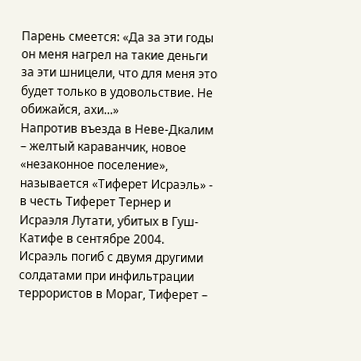Парень смеется: «Да за эти годы он меня нагрел на такие деньги за эти шницели, что для меня это будет только в удовольствие. Не обижайся, ахи...»
Напротив въезда в Неве-Дкалим – желтый караванчик, новое «незаконное поселение», называется «Тиферет Исраэль» - в честь Тиферет Тернер и Исраэля Лутати, убитых в Гуш-Катифе в сентябре 2004. Исраэль погиб с двумя другими солдатами при инфильтрации террористов в Мораг, Тиферет –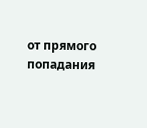от прямого попадания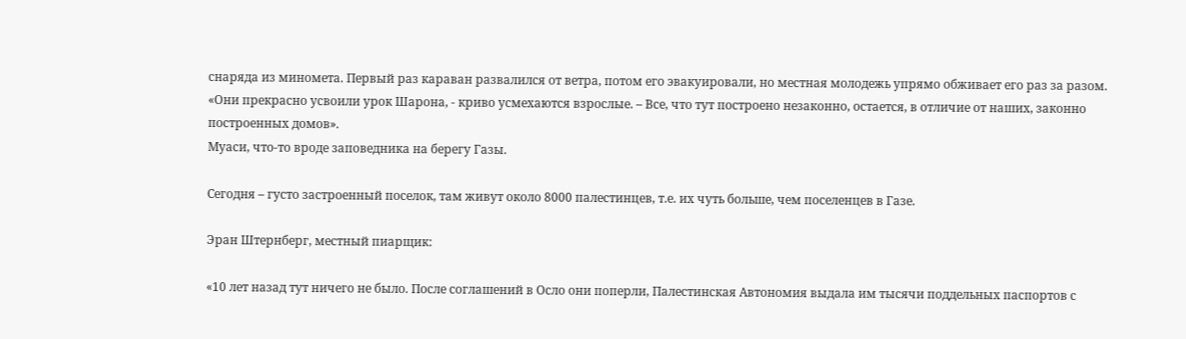снаряда из миномета. Первый раз караван развалился от ветра, потом его эвакуировали, но местная молодежь упрямо обживает его раз за разом.
«Они прекрасно усвоили урок Шарона, - криво усмехаются взрослые. – Все, что тут построено незаконно, остается, в отличие от наших, законно построенных домов».
Муаси, что-то вроде заповедника на берегу Газы.

Сегодня – густо застроенный поселок, там живут около 8000 палестинцев, т.е. их чуть больше, чем поселенцев в Газе.

Эран Штернберг, местный пиарщик:

«10 лет назад тут ничего не было. После соглашений в Осло они поперли, Палестинская Автономия выдала им тысячи поддельных паспортов с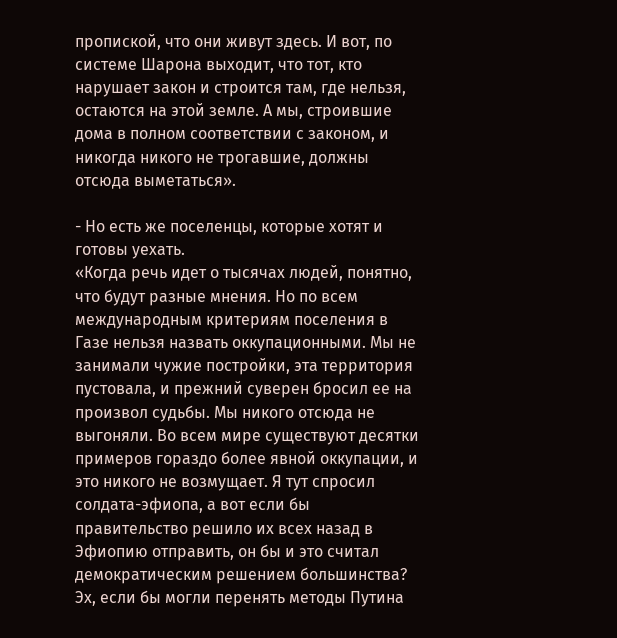пропиской, что они живут здесь. И вот, по системе Шарона выходит, что тот, кто нарушает закон и строится там, где нельзя, остаются на этой земле. А мы, строившие дома в полном соответствии с законом, и никогда никого не трогавшие, должны отсюда выметаться».

- Но есть же поселенцы, которые хотят и готовы уехать.
«Когда речь идет о тысячах людей, понятно, что будут разные мнения. Но по всем международным критериям поселения в Газе нельзя назвать оккупационными. Мы не занимали чужие постройки, эта территория пустовала, и прежний суверен бросил ее на произвол судьбы. Мы никого отсюда не выгоняли. Во всем мире существуют десятки примеров гораздо более явной оккупации, и это никого не возмущает. Я тут спросил солдата-эфиопа, а вот если бы правительство решило их всех назад в Эфиопию отправить, он бы и это считал демократическим решением большинства? Эх, если бы могли перенять методы Путина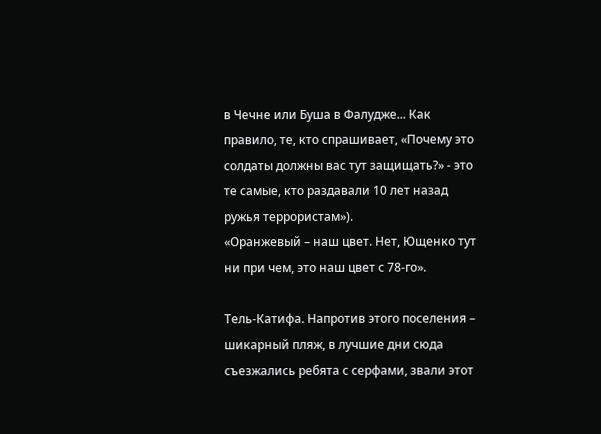в Чечне или Буша в Фалудже... Как правило, те, кто спрашивает, «Почему это солдаты должны вас тут защищать?» - это те самые, кто раздавали 10 лет назад ружья террористам»).
«Оранжевый – наш цвет. Нет, Ющенко тут ни при чем, это наш цвет с 78-го».

Тель-Катифа. Напротив этого поселения – шикарный пляж, в лучшие дни сюда съезжались ребята с серфами, звали этот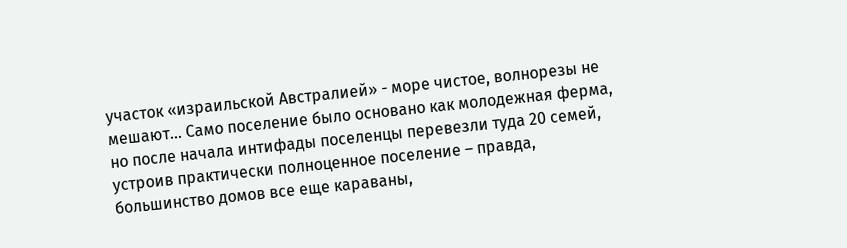участок «израильской Австралией» - море чистое, волнорезы не мешают... Само поселение было основано как молодежная ферма, но после начала интифады поселенцы перевезли туда 20 семей, устроив практически полноценное поселение – правда, большинство домов все еще караваны,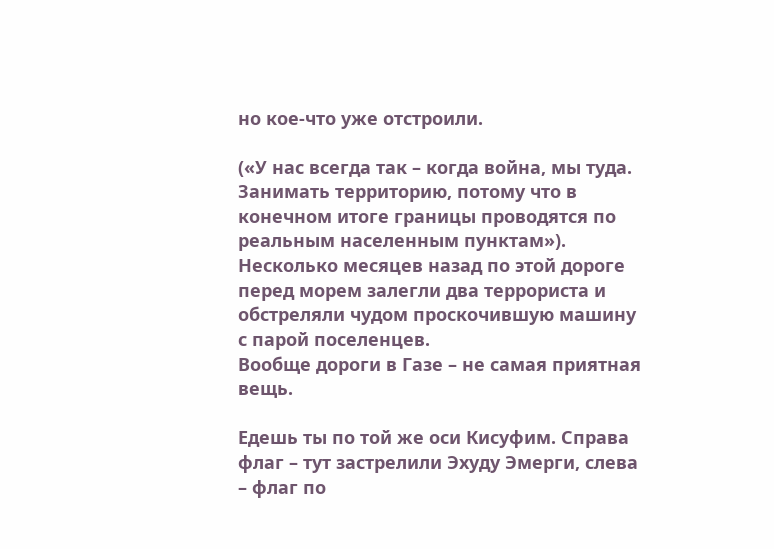но кое-что уже отстроили.

(«У нас всегда так – когда война, мы туда. Занимать территорию, потому что в конечном итоге границы проводятся по реальным населенным пунктам»).
Несколько месяцев назад по этой дороге перед морем залегли два террориста и обстреляли чудом проскочившую машину с парой поселенцев.
Вообще дороги в Газе – не самая приятная вещь.

Едешь ты по той же оси Кисуфим. Справа флаг – тут застрелили Эхуду Эмерги, слева – флаг по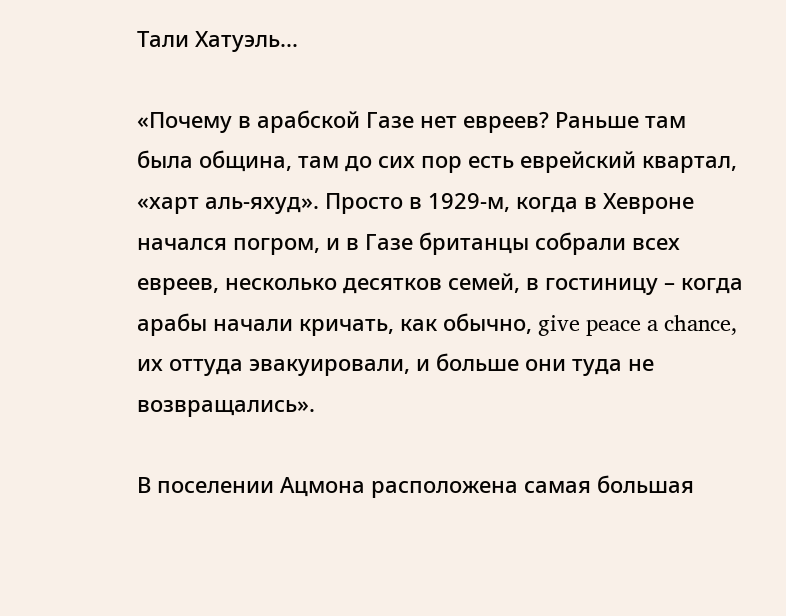Тали Хатуэль...

«Почему в арабской Газе нет евреев? Раньше там была община, там до сих пор есть еврейский квартал, «харт аль-яхуд». Просто в 1929-м, когда в Хевроне начался погром, и в Газе британцы собрали всех евреев, несколько десятков семей, в гостиницу – когда арабы начали кричать, как обычно, give peace a chance, их оттуда эвакуировали, и больше они туда не возвращались».

В поселении Ацмона расположена самая большая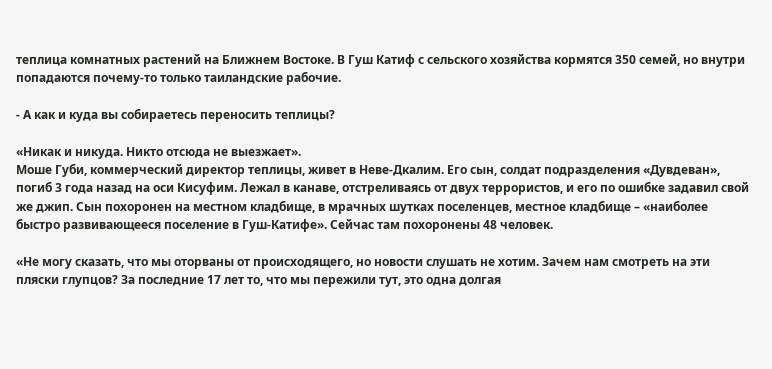теплица комнатных растений на Ближнем Востоке. В Гуш Катиф с сельского хозяйства кормятся 350 семей, но внутри попадаются почему-то только таиландские рабочие.

- А как и куда вы собираетесь переносить теплицы?

«Никак и никуда. Никто отсюда не выезжает».
Моше Губи, коммерческий директор теплицы, живет в Неве-Дкалим. Его сын, солдат подразделения «Дувдеван», погиб 3 года назад на оси Кисуфим. Лежал в канаве, отстреливаясь от двух террористов, и его по ошибке задавил свой же джип. Сын похоронен на местном кладбище, в мрачных шутках поселенцев, местное кладбище – «наиболее быстро развивающееся поселение в Гуш-Катифе». Сейчас там похоронены 48 человек.

«Не могу сказать, что мы оторваны от происходящего, но новости слушать не хотим. Зачем нам смотреть на эти пляски глупцов? За последние 17 лет то, что мы пережили тут, это одна долгая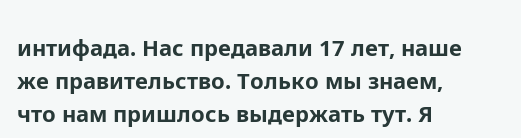интифада. Нас предавали 17 лет, наше же правительство. Только мы знаем, что нам пришлось выдержать тут. Я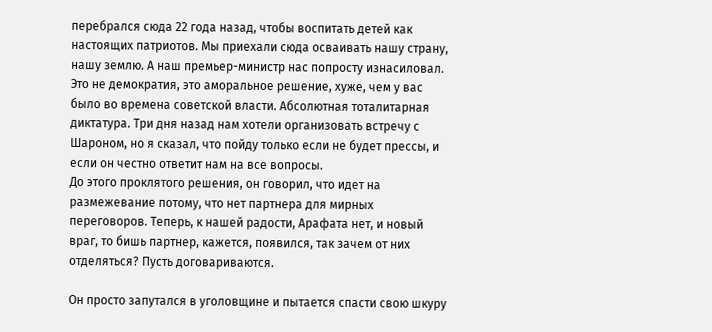перебрался сюда 22 года назад, чтобы воспитать детей как настоящих патриотов. Мы приехали сюда осваивать нашу страну, нашу землю. А наш премьер-министр нас попросту изнасиловал. Это не демократия, это аморальное решение, хуже, чем у вас было во времена советской власти. Абсолютная тоталитарная диктатура. Три дня назад нам хотели организовать встречу с Шароном, но я сказал, что пойду только если не будет прессы, и если он честно ответит нам на все вопросы.
До этого проклятого решения, он говорил, что идет на размежевание потому, что нет партнера для мирных переговоров. Теперь, к нашей радости, Арафата нет, и новый враг, то бишь партнер, кажется, появился, так зачем от них отделяться? Пусть договариваются.

Он просто запутался в уголовщине и пытается спасти свою шкуру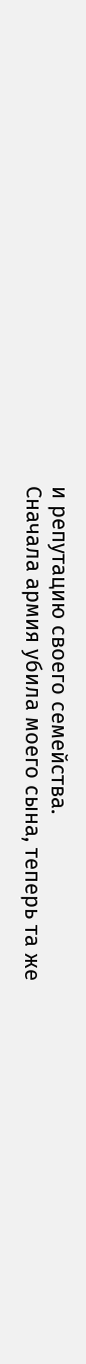и репутацию своего семейства.
Сначала армия убила моего сына, теперь та же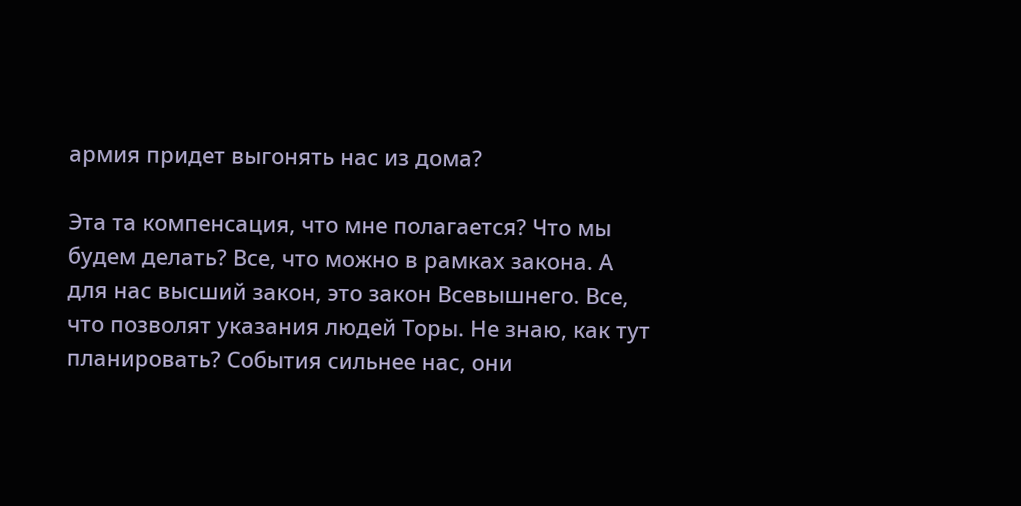армия придет выгонять нас из дома?

Эта та компенсация, что мне полагается? Что мы будем делать? Все, что можно в рамках закона. А для нас высший закон, это закон Всевышнего. Все, что позволят указания людей Торы. Не знаю, как тут планировать? События сильнее нас, они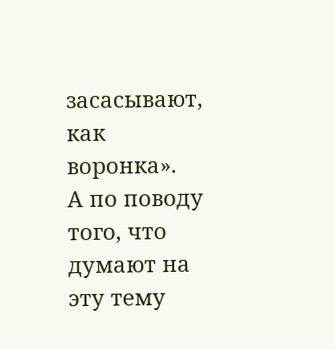засасывают, как воронка».
А по поводу того, что думают на эту тему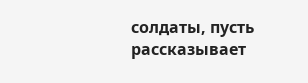солдаты, пусть рассказывает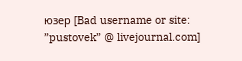юзер [Bad username or site: ”pustovek” @ livejournal.com]